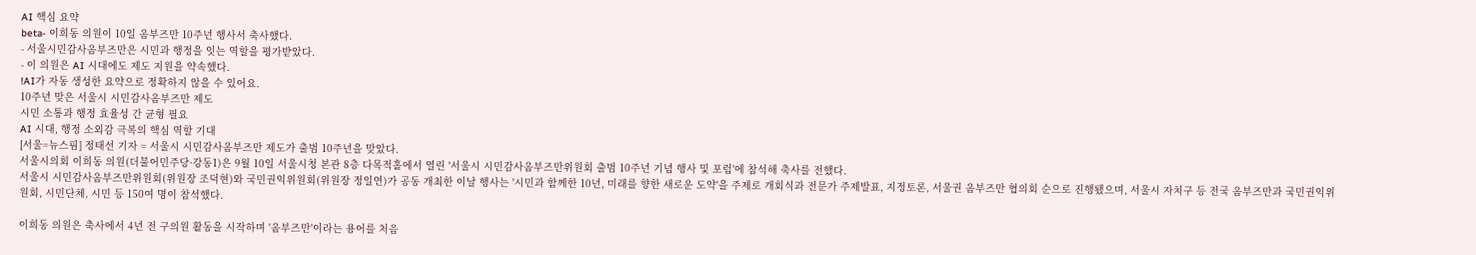AI 핵심 요약
beta- 이희동 의원이 10일 옴부즈만 10주년 행사서 축사했다.
- 서울시민감사옴부즈만은 시민과 행정을 잇는 역할을 평가받았다.
- 이 의원은 AI 시대에도 제도 지원을 약속했다.
!AI가 자동 생성한 요약으로 정확하지 않을 수 있어요.
10주년 맞은 서울시 시민감사옴부즈만 제도
시민 소통과 행정 효율성 간 균형 필요
AI 시대, 행정 소외감 극복의 핵심 역할 기대
[서울=뉴스핌] 정태선 기자 = 서울시 시민감사옴부즈만 제도가 출범 10주년을 맞았다.
서울시의회 이희동 의원(더불어민주당·강동1)은 9월 10일 서울시청 본관 8층 다목적홀에서 열린 '서울시 시민감사옴부즈만위원회 출범 10주년 기념 행사 및 포럼'에 참석해 축사를 전했다.
서울시 시민감사옴부즈만위원회(위원장 조덕현)와 국민권익위원회(위원장 정일연)가 공동 개최한 이날 행사는 '시민과 함께한 10년, 미래를 향한 새로운 도약'을 주제로 개회식과 전문가 주제발표, 지정토론, 서울권 옴부즈만 협의회 순으로 진행됐으며, 서울시 자치구 등 전국 옴부즈만과 국민권익위원회, 시민단체, 시민 등 150여 명이 참석했다.

이희동 의원은 축사에서 4년 전 구의원 활동을 시작하며 '옴부즈만'이라는 용어를 처음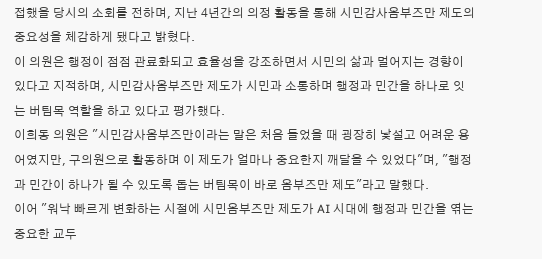접했을 당시의 소회를 전하며, 지난 4년간의 의정 활동을 통해 시민감사옴부즈만 제도의 중요성을 체감하게 됐다고 밝혔다.
이 의원은 행정이 점점 관료화되고 효율성을 강조하면서 시민의 삶과 멀어지는 경향이 있다고 지적하며, 시민감사옴부즈만 제도가 시민과 소통하며 행정과 민간을 하나로 잇는 버팀목 역할을 하고 있다고 평가했다.
이희동 의원은 "시민감사옴부즈만이라는 말은 처음 들었을 때 굉장히 낯설고 어려운 용어였지만, 구의원으로 활동하며 이 제도가 얼마나 중요한지 깨달을 수 있었다"며, "행정과 민간이 하나가 될 수 있도록 돕는 버팀목이 바로 옴부즈만 제도"라고 말했다.
이어 "워낙 빠르게 변화하는 시절에 시민옴부즈만 제도가 AI 시대에 행정과 민간을 엮는 중요한 교두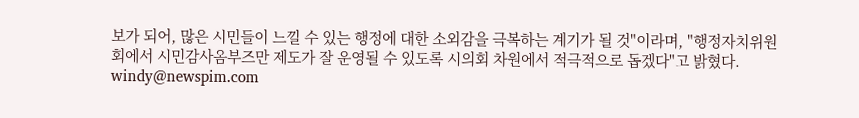보가 되어, 많은 시민들이 느낄 수 있는 행정에 대한 소외감을 극복하는 계기가 될 것"이라며, "행정자치위원회에서 시민감사옴부즈만 제도가 잘 운영될 수 있도록 시의회 차원에서 적극적으로 돕겠다"고 밝혔다.
windy@newspim.com